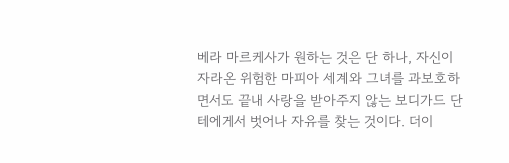베라 마르케사가 원하는 것은 단 하나, 자신이 자라온 위험한 마피아 세계와 그녀를 과보호하면서도 끝내 사랑을 받아주지 않는 보디가드 단테에게서 벗어나 자유를 찾는 것이다. 더이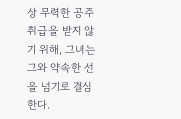상 무력한 공주 취급을 받지 않기 위해, 그녀는 그와 약속한 선을 넘기로 결심한다.